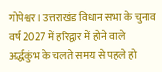गोपेश्वर। उत्तराखंड विधान सभा के चुनाव वर्ष 2027 में हरिद्वार में होने वाले अर्द्धकुंभ के चलते समय से पहले हो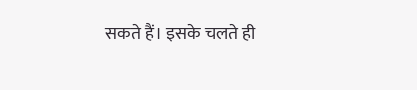सकते हैं। इसके चलते ही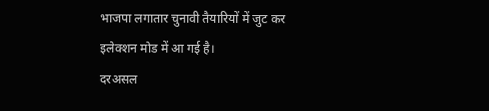भाजपा लगातार चुनावी तैयारियों में जुट कर इलेक्शन मोड में आ गई है।
दरअसल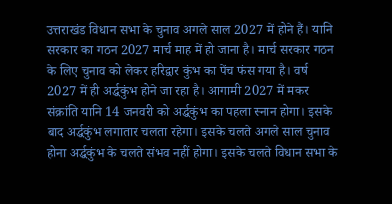उत्तराखंड विधान सभा के चुनाव अगले साल 2027 में होने हैं। यानि सरकार का गठन 2027 मार्च माह में हो जाना है। मार्च सरकार गठन के लिए चुनाव को लेकर हरिद्वार कुंभ का पेंच फंस गया है। वर्ष 2027 में ही अर्द्धकुंभ होने जा रहा है। आगामी 2027 में मकर संक्रांति यानि 14 जनवरी को अर्द्धकुंभ का पहला स्नान होगा। इसके बाद अर्द्धकुंभ लगातार चलता रहेगा। इसके चलते अगले साल चुनाव होना अर्द्धकुंभ के चलते संभव नहीं होगा। इसके चलते विधान सभा के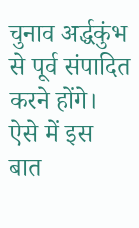चुनाव अर्द्धकुंभ से पूर्व संपादित करने होंगे। ऐसे में इस बात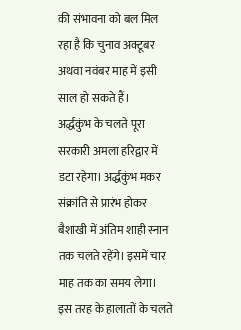की संभावना को बल मिल रहा है कि चुनाव अक्टूबर अथवा नवंबर माह में इसी साल हो सकते हैं।
अर्द्धकुंभ के चलते पूरा सरकारी अमला हरिद्वार में डटा रहेगा। अर्द्धकुंभ मकर संक्रांति से प्रारंभ होकर बैशाखी में अंतिम शाही स्नान तक चलते रहेंगे। इसमें चार माह तक का समय लेगा। इस तरह के हालातों के चलते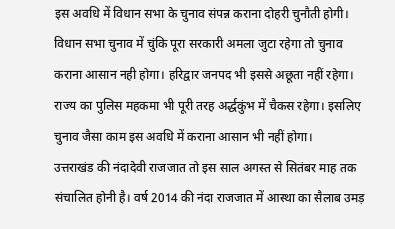इस अवधि में विधान सभा के चुनाव संपन्न कराना दोहरी चुनौती होगी। विधान सभा चुनाव में चुंकि पूरा सरकारी अमला जुटा रहेगा तो चुनाव कराना आसान नही होगा। हरिद्वार जनपद भी इससे अछूता नहीं रहेगा। राज्य का पुलिस महकमा भी पूरी तरह अर्द्धकुंभ में चैकस रहेगा। इसलिए चुनाव जैसा काम इस अवधि में कराना आसान भी नहीं होगा।
उत्तराखंड की नंदादेवी राजजात तो इस साल अगस्त से सितंबर माह तक संचालित होनी है। वर्ष 2014 की नंदा राजजात में आस्था का सैलाब उमड़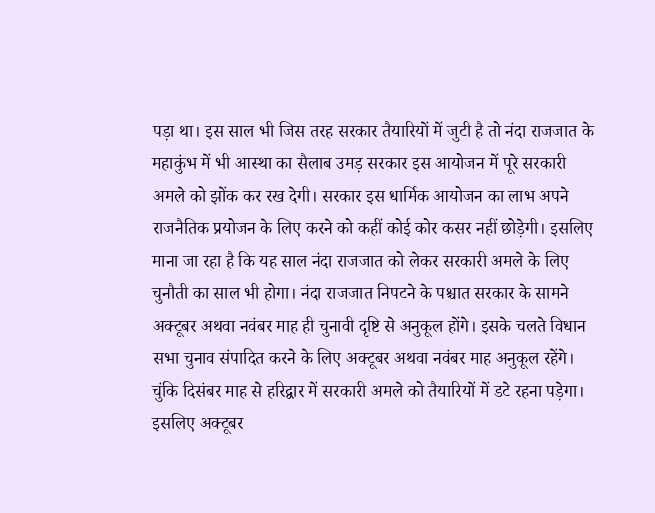पड़ा था। इस साल भी जिस तरह सरकार तैयारियों में जुटी है तो नंदा राजजात के महाकुंभ में भी आस्था का सैलाब उमड़ सरकार इस आयोजन में पूरे सरकारी अमले को झोंक कर रख देगी। सरकार इस धार्मिक आयोजन का लाभ अपने राजनैतिक प्रयोजन के लिए करने को कहीं कोई कोर कसर नहीं छोड़ेगी। इसलिए माना जा रहा है कि यह साल नंदा राजजात को लेकर सरकारी अमले के लिए चुनौती का साल भी होगा। नंदा राजजात निपटने के पश्चात सरकार के सामने अक्टूबर अथवा नवंबर माह ही चुनावी दृष्टि से अनुकूल होंगे। इसके चलते विधान सभा चुनाव संपादित करने के लिए अक्टूबर अथवा नवंबर माह अनुकूल रहेंगे। चुंकि दिसंबर माह से हरिद्वार में सरकारी अमले को तैयारियों में डटे रहना पड़ेगा। इसलिए अक्टूबर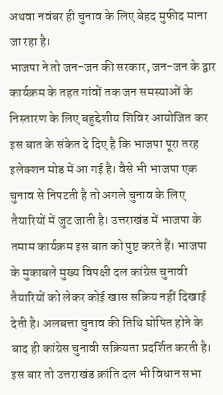अथवा नवंबर ही चुनाव के लिए बेहद मुफीद माना जा रहा है।
भाजपा ने तो जन-जन की सरकार, जन-जन के द्वार कार्यक्रम के तहत गांवों तक जन समस्याओं के निस्तारण के लिए बहुद्देशीय शिविर आयोजित कर इस बात के संकेत दे दिए है कि भाजपा पूरा तरह इलेक्शन मोड में आ गई है। वैसे भी भाजपा एक चुनाव से निपटती है तो अगले चुनाव के लिए तैयारियों में जुट जाती है। उत्तराखंड में भाजपा के तमाम कार्यक्रम इस बात को पुष्ट करते हैं। भाजपा के मुकाबले मुख्य विपक्षी दल कांग्रेस चुनावी तैयारियों को लेकर कोई खास सक्रिय नहीं दिखाई देती है। अलबत्ता चुनाव की तिथि घोषित होने के बाद ही कांग्रेस चुनावी सक्रियता प्रदर्शित करती है। इस बार तो उत्तराखंड क्रांति दल भी विधान सभा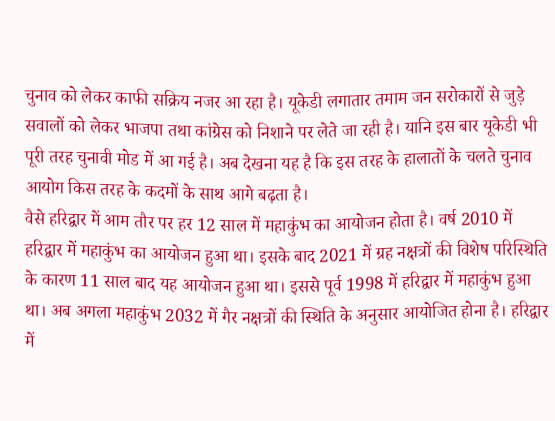चुनाव को लेकर काफी सक्रिय नजर आ रहा है। यूकेडी लगातार तमाम जन सरोकारों से जुड़े सवालों को लेकर भाजपा तथा कांग्रेस को निशाने पर लेते जा रही है। यानि इस बार यूकेडी भी पूरी तरह चुनावी मोड में आ गई है। अब देखना यह है कि इस तरह के हालातों के चलते चुनाव आयोग किस तरह के कदमों के साथ आगे बढ़ता है।
वैसे हरिद्वार में आम तौर पर हर 12 साल में महाकुंभ का आयोजन होता है। वर्ष 2010 में हरिद्वार में महाकुंभ का आयोजन हुआ था। इसके बाद 2021 में ग्रह नक्षत्रों की विशेष परिस्थिति के कारण 11 साल बाद यह आयोजन हुआ था। इससे पूर्व 1998 में हरिद्वार में महाकुंभ हुआ था। अब अगला महाकुंभ 2032 में गैर नक्षत्रों की स्थिति के अनुसार आयोजित होना है। हरिद्वार में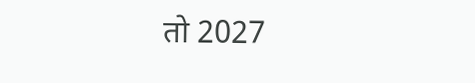तो 2027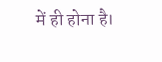में ही होना है।